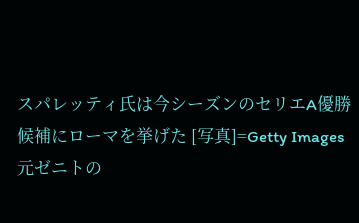スパレッティ氏は今シーズンのセリエA優勝候補にローマを挙げた [写真]=Getty Images
元ゼニトの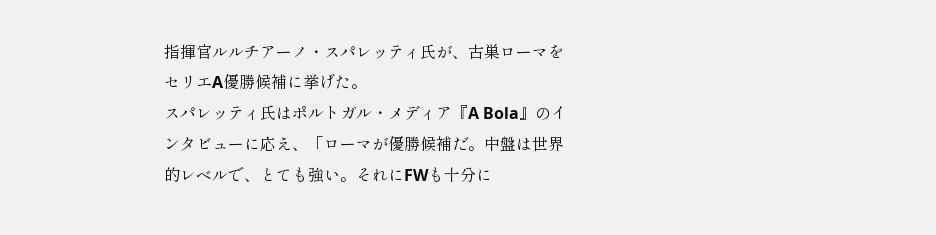指揮官ルルチアーノ・スパレッティ氏が、古巣ローマをセリエA優勝候補に挙げた。
スパレッティ氏はポルトガル・メディア『A Bola』のインタビューに応え、「ローマが優勝候補だ。中盤は世界的レベルで、とても強い。それにFWも十分に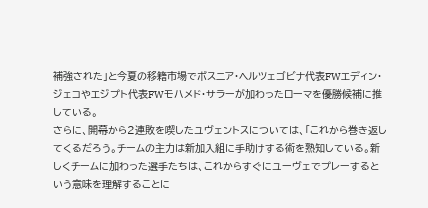補強された」と今夏の移籍市場でボスニア・ヘルツェゴビナ代表FWエディン・ジェコやエジプト代表FWモハメド・サラーが加わったローマを優勝候補に推している。
さらに、開幕から2連敗を喫したユヴェントスについては、「これから巻き返してくるだろう。チームの主力は新加入組に手助けする術を熟知している。新しくチームに加わった選手たちは、これからすぐにユーヴェでプレーするという意味を理解することに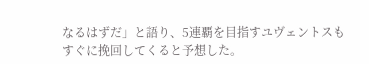なるはずだ」と語り、5連覇を目指すユヴェントスもすぐに挽回してくると予想した。